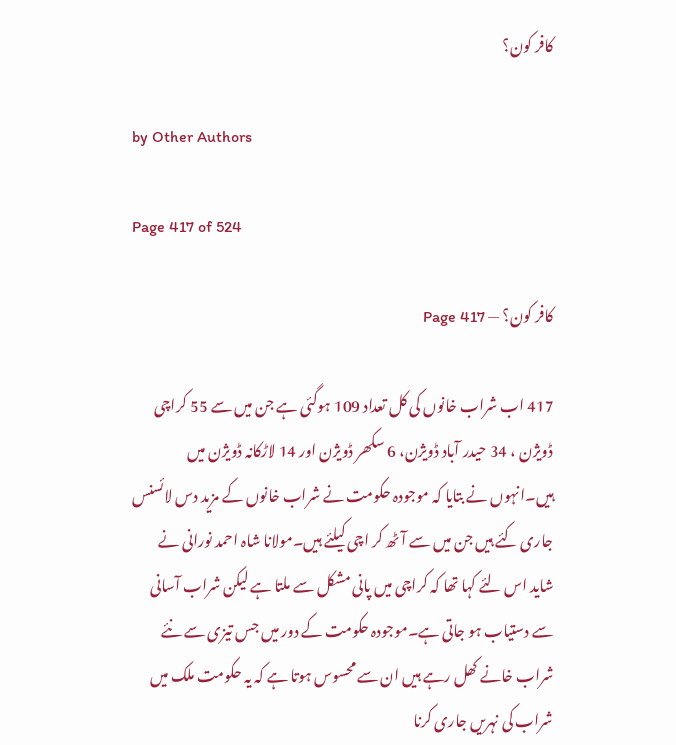کافر کون؟

by Other Authors

Page 417 of 524

کافر کون؟ — Page 417

417 اب شراب خانوں کی کل تعداد 109 ہوگئی ہے جن میں سے 55 کراچی ڈویژن ، 34 حیدر آباد ڈویژن، 6 سکھر ڈویژن اور 14 لاڑکانہ ڈویژن میں ہیں۔انہوں نے بتایا کہ موجودہ حکومت نے شراب خانوں کے مزید دس لائسنس جاری کئے ہیں جن میں سے آٹھ کر اچی کیلئے ہیں۔مولانا شاہ احمد نورانی نے شاید اس لئے کہا تھا کہ کراچی میں پانی مشکل سے ملتا ہے لیکن شراب آسانی سے دستیاب ہو جاتی ہے۔موجودہ حکومت کے دور میں جس تیزی سے نئے شراب خانے کھل رہے ہیں ان سے محسوس ہوتا ہے کہ یہ حکومت ملک میں شراب کی نہریں جاری کرنا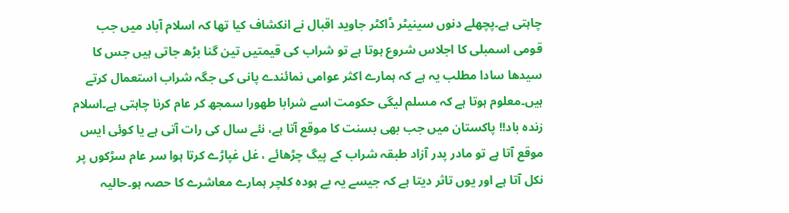چاہتی ہے۔پچھلے دنوں سینیٹر ڈاکٹر جاوید اقبال نے انکشاف کیا تھا کہ اسلام آباد میں جب قومی اسمبلی کا اجلاس شروع ہوتا ہے تو شراب کی قیمتیں تین گنا بڑھ جاتی ہیں جس کا سیدھا سادا مطلب یہ ہے کہ ہمارے اکثر عوامی نمائندے پانی کی جگہ شراب استعمال کرتے ہیں۔معلوم ہوتا ہے کہ مسلم لیگی حکومت اسے شرابا طهورا سمجھ کر عام کرنا چاہتی ہے۔اسلام زندہ باد!! پاکستان میں جب بھی بسنت کا موقع آتا ہے، نئے سال کی رات آتی ہے یا کوئی ایس موقع آتا ہے تو مادر پدر آزاد طبقہ شراب کے پیگ چڑھائے ، غل غپاڑے کرتا ہوا سر عام سڑکوں پر نکل آتا ہے اور یوں تاثر دیتا ہے کہ جیسے یہ بے ہودہ کلچر ہمارے معاشرے کا حصہ ہو۔حالیہ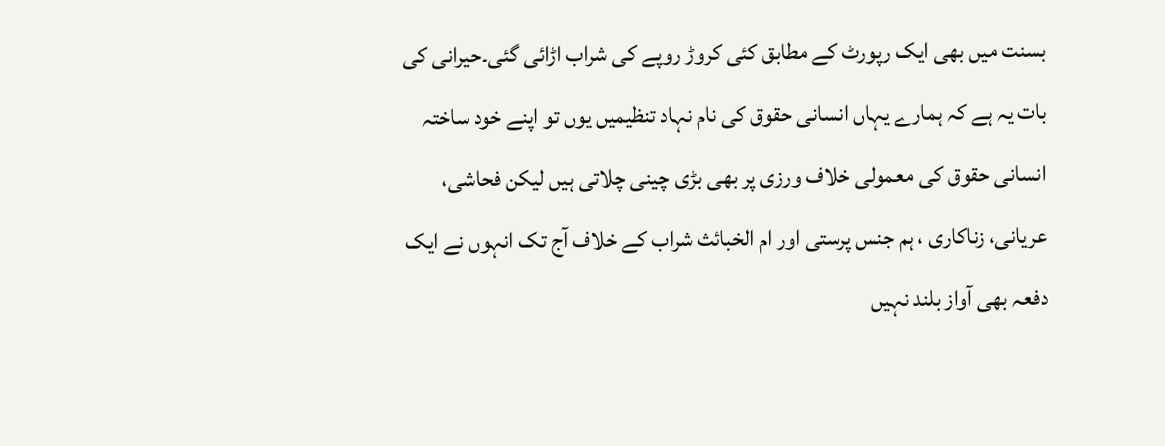بسنت میں بھی ایک رپورٹ کے مطابق کئی کروڑ روپے کی شراب اڑائی گئی۔حیرانی کی بات یہ ہے کہ ہمارے یہاں انسانی حقوق کی نام نہاد تنظیمیں یوں تو اپنے خود ساختہ انسانی حقوق کی معمولی خلاف ورزی پر بھی بڑی چینی چلاتی ہیں لیکن فحاشی، عریانی، زناکاری ، ہم جنس پرستی اور ام الخبائث شراب کے خلاف آج تک انہوں نے ایک دفعہ بھی آواز بلند نہیں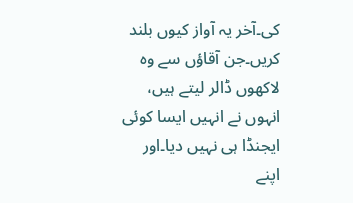کی۔آخر یہ آواز کیوں بلند کریں۔جن آقاؤں سے وہ لاکھوں ڈالر لیتے ہیں، انہوں نے انہیں ایسا کوئی ایجنڈا ہی نہیں دیا۔اور اپنے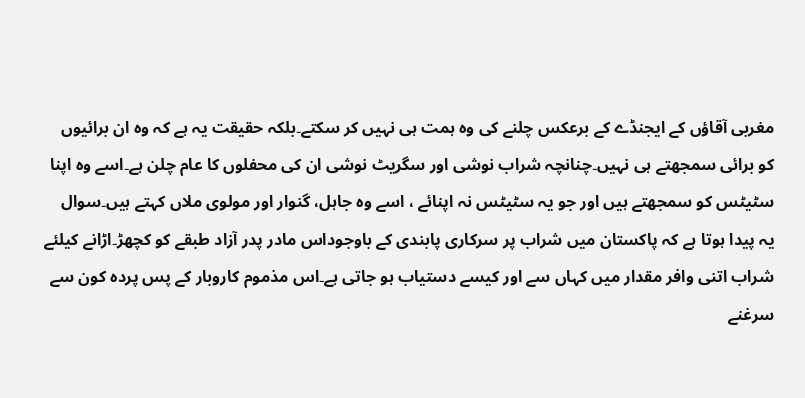مغربی آقاؤں کے ایجنڈے کے برعکس چلنے کی وہ ہمت ہی نہیں کر سکتے۔بلکہ حقیقت یہ ہے کہ وہ ان برائیوں کو برائی سمجھتے ہی نہیں۔چنانچہ شراب نوشی اور سگریٹ نوشی ان کی محفلوں کا عام چلن ہے۔اسے وہ اپنا سٹیٹس کو سمجھتے ہیں اور جو یہ سٹیٹس نہ اپنائے ، اسے وہ جاہل، گنوار اور مولوی ملاں کہتے ہیں۔سوال یہ پیدا ہوتا ہے کہ پاکستان میں شراب پر سرکاری پابندی کے باوجوداس مادر پدر آزاد طبقے کو کچھڑ۔اڑانے کیلئے شراب اتنی وافر مقدار میں کہاں سے اور کیسے دستیاب ہو جاتی ہے۔اس مذموم کاروبار کے پس پردہ کون سے سرغنے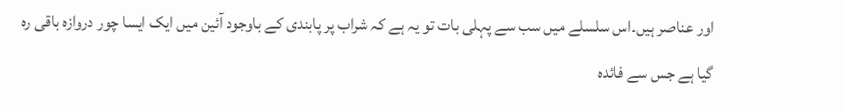اور عناصر ہیں۔اس سلسلے میں سب سے پہلی بات تو یہ ہے کہ شراب پر پابندی کے باوجود آئین میں ایک ایسا چور دروازہ باقی رہ گیا ہے جس سے فائدہ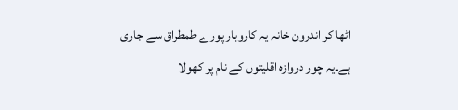اٹھا کر اندرون خانہ یہ کاروبار پورے طمطراق سے جاری ہے۔یہ چور دروازہ اقلیتوں کے نام پر کھولا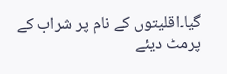گیا۔اقلیتوں کے نام پر شراب کے پرمٹ دیئے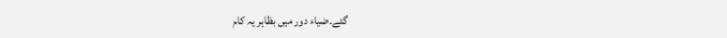گئے۔ضیاء دور میں بظاہر یہ کام